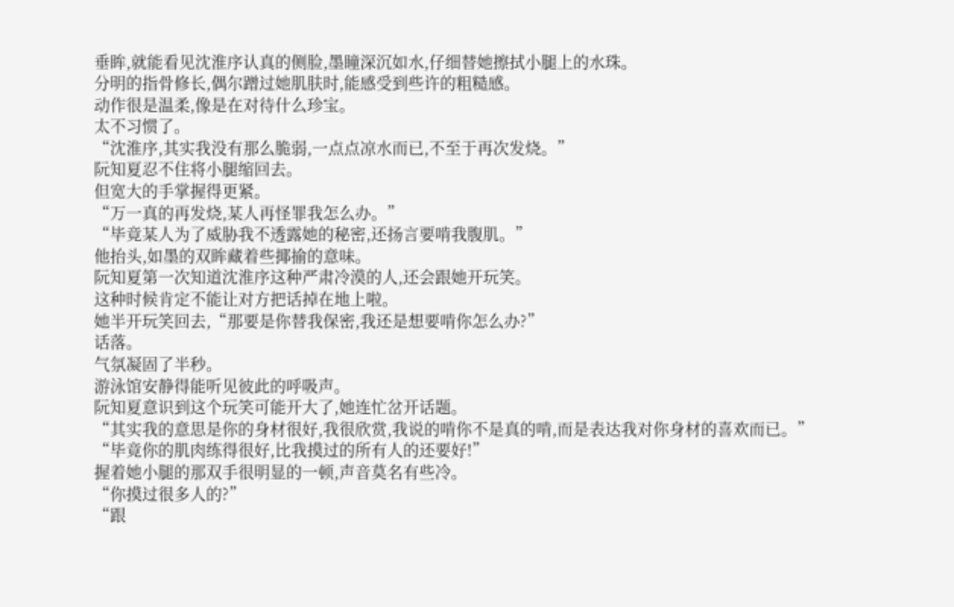垂眸,就能看见沈淮序认真的侧脸,墨瞳深沉如水,仔细替她擦拭小腿上的水珠。
分明的指骨修长,偶尔蹭过她肌肤时,能感受到些许的粗糙感。
动作很是温柔,像是在对待什么珍宝。
太不习惯了。
“沈淮序,其实我没有那么脆弱,一点点凉水而已,不至于再次发烧。”
阮知夏忍不住将小腿缩回去。
但宽大的手掌握得更紧。
“万一真的再发烧,某人再怪罪我怎么办。”
“毕竟某人为了威胁我不透露她的秘密,还扬言要啃我腹肌。”
他抬头,如墨的双眸藏着些揶揄的意味。
阮知夏第一次知道沈淮序这种严肃冷漠的人,还会跟她开玩笑。
这种时候肯定不能让对方把话掉在地上啦。
她半开玩笑回去,“那要是你替我保密,我还是想要啃你怎么办?”
话落。
气氛凝固了半秒。
游泳馆安静得能听见彼此的呼吸声。
阮知夏意识到这个玩笑可能开大了,她连忙岔开话题。
“其实我的意思是你的身材很好,我很欣赏,我说的啃你不是真的啃,而是表达我对你身材的喜欢而已。”
“毕竟你的肌肉练得很好,比我摸过的所有人的还要好!”
握着她小腿的那双手很明显的一顿,声音莫名有些冷。
“你摸过很多人的?”
“跟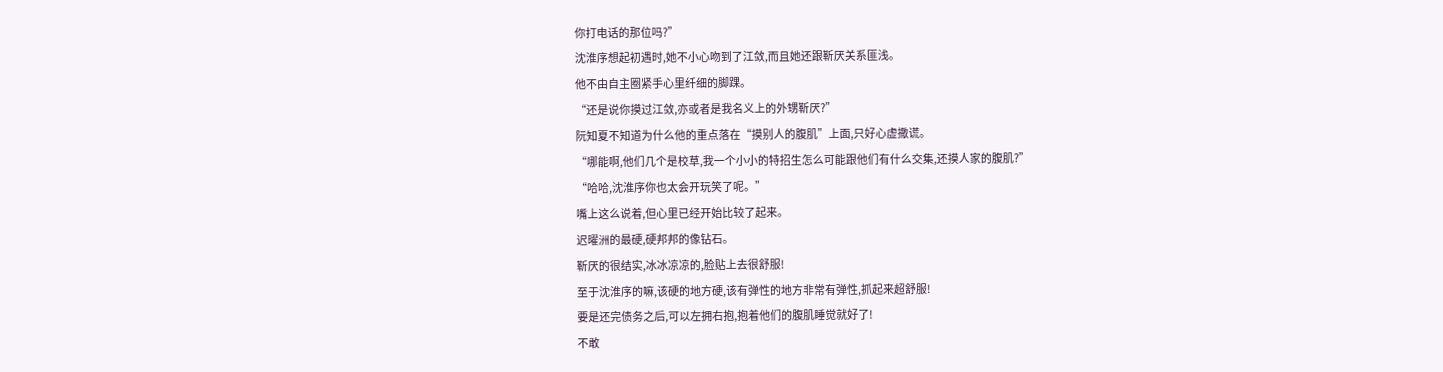你打电话的那位吗?”
沈淮序想起初遇时,她不小心吻到了江敛,而且她还跟靳厌关系匪浅。
他不由自主圈紧手心里纤细的脚踝。
“还是说你摸过江敛,亦或者是我名义上的外甥靳厌?”
阮知夏不知道为什么他的重点落在“摸别人的腹肌”上面,只好心虚撒谎。
“哪能啊,他们几个是校草,我一个小小的特招生怎么可能跟他们有什么交集,还摸人家的腹肌?”
“哈哈,沈淮序你也太会开玩笑了呢。”
嘴上这么说着,但心里已经开始比较了起来。
迟曜洲的最硬,硬邦邦的像钻石。
靳厌的很结实,冰冰凉凉的,脸贴上去很舒服!
至于沈淮序的嘛,该硬的地方硬,该有弹性的地方非常有弹性,抓起来超舒服!
要是还完债务之后,可以左拥右抱,抱着他们的腹肌睡觉就好了!
不敢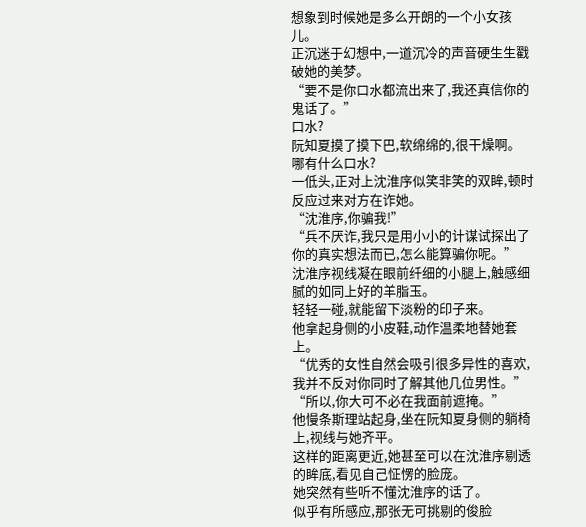想象到时候她是多么开朗的一个小女孩儿。
正沉迷于幻想中,一道沉冷的声音硬生生戳破她的美梦。
“要不是你口水都流出来了,我还真信你的鬼话了。”
口水?
阮知夏摸了摸下巴,软绵绵的,很干燥啊。
哪有什么口水?
一低头,正对上沈淮序似笑非笑的双眸,顿时反应过来对方在诈她。
“沈淮序,你骗我!”
“兵不厌诈,我只是用小小的计谋试探出了你的真实想法而已,怎么能算骗你呢。”
沈淮序视线凝在眼前纤细的小腿上,触感细腻的如同上好的羊脂玉。
轻轻一碰,就能留下淡粉的印子来。
他拿起身侧的小皮鞋,动作温柔地替她套上。
“优秀的女性自然会吸引很多异性的喜欢,我并不反对你同时了解其他几位男性。”
“所以,你大可不必在我面前遮掩。”
他慢条斯理站起身,坐在阮知夏身侧的躺椅上,视线与她齐平。
这样的距离更近,她甚至可以在沈淮序剔透的眸底,看见自己怔愣的脸庞。
她突然有些听不懂沈淮序的话了。
似乎有所感应,那张无可挑剔的俊脸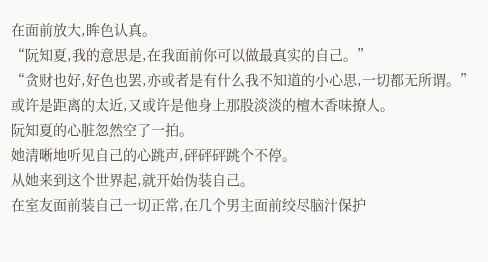在面前放大,眸色认真。
“阮知夏,我的意思是,在我面前你可以做最真实的自己。”
“贪财也好,好色也罢,亦或者是有什么我不知道的小心思,一切都无所谓。”
或许是距离的太近,又或许是他身上那股淡淡的檀木香味撩人。
阮知夏的心脏忽然空了一拍。
她清晰地听见自己的心跳声,砰砰砰跳个不停。
从她来到这个世界起,就开始伪装自己。
在室友面前装自己一切正常,在几个男主面前绞尽脑汁保护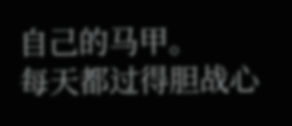自己的马甲。
每天都过得胆战心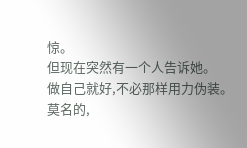惊。
但现在突然有一个人告诉她。
做自己就好,不必那样用力伪装。
莫名的,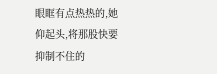眼眶有点热热的,她仰起头,将那股快要抑制不住的